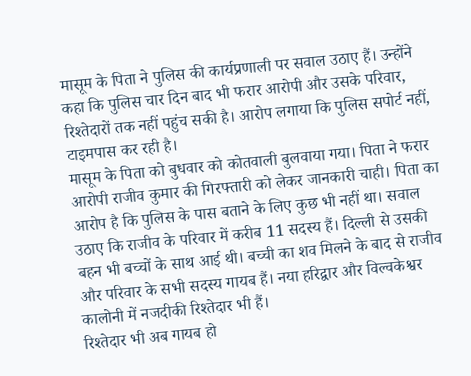मासूम के पिता ने पुलिस की कार्यप्रणाली पर सवाल उठाए हैं। उन्होंने कहा कि पुलिस चार दिन बाद भी फरार आरोपी और उसके परिवार, रिश्तेदारों तक नहीं पहुंच सकी है। आरोप लगाया कि पुलिस सपोर्ट नहीं, टाइमपास कर रही है।
मासूम के पिता को बुधवार को कोतवाली बुलवाया गया। पिता ने फरार आरोपी राजीव कुमार की गिरफ्तारी को लेकर जानकारी चाही। पिता का आरोप है कि पुलिस के पास बताने के लिए कुछ भी नहीं था। सवाल उठाए कि राजीव के परिवार में करीब 11 सदस्य हैं। दिल्ली से उसकी बहन भी बच्चों के साथ आई थी। बच्ची का शव मिलने के बाद से राजीव और परिवार के सभी सदस्य गायब हैं। नया हरिद्वार और विल्वकेश्वर कालोनी में नजदीकी रिश्तेदार भी हैं।
रिश्तेदार भी अब गायब हो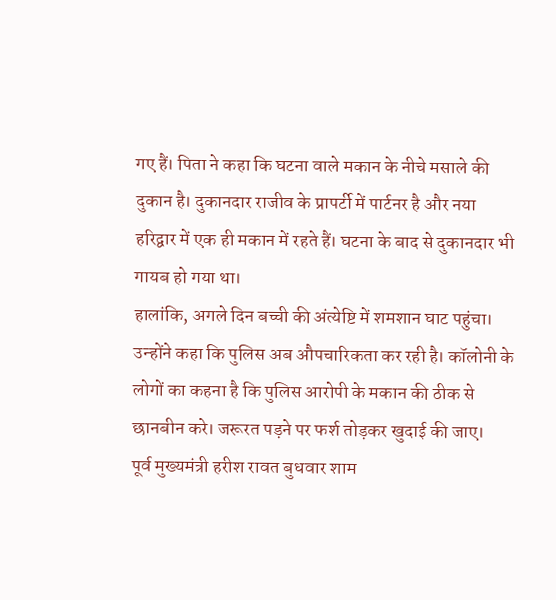गए हैं। पिता ने कहा कि घटना वाले मकान के नीचे मसाले की दुकान है। दुकानदार राजीव के प्रापर्टी में पार्टनर है और नया हरिद्वार में एक ही मकान में रहते हैं। घटना के बाद से दुकानदार भी गायब हो गया था।
हालांकि, अगले दिन बच्ची की अंत्येष्टि में शमशान घाट पहुंचा। उन्होंने कहा कि पुलिस अब औपचारिकता कर रही है। कॉलोनी के लोगों का कहना है कि पुलिस आरोपी के मकान की ठीक से छानबीन करे। जरूरत पड़ने पर फर्श तोड़कर खुदाई की जाए।
पूर्व मुख्यमंत्री हरीश रावत बुधवार शाम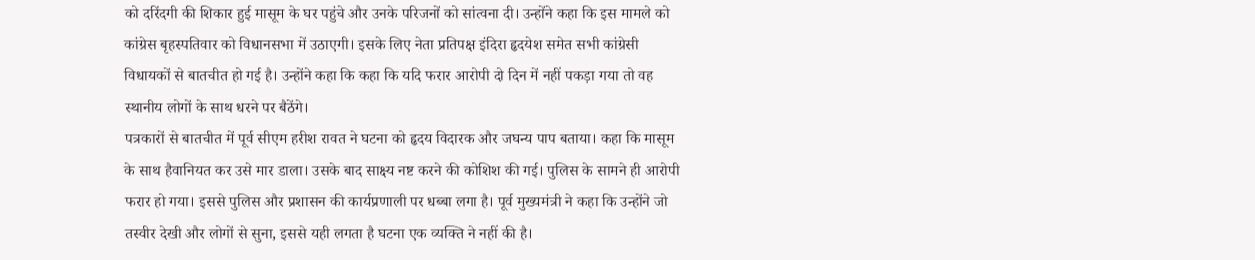को दरिंदगी की शिकार हुई मासूम के घर पहुंचे और उनके परिजनों को सांत्वना दी। उन्होंने कहा कि इस मामले को कांग्रेस बृहस्पतिवार को विधानसभा में उठाएगी। इसके लिए नेता प्रतिपक्ष इंदिरा हृदयेश समेत सभी कांग्रेसी विधायकों से बातचीत हो गई है। उन्होंने कहा कि कहा कि यदि फरार आरोपी दो दिन में नहीं पकड़ा गया तो वह स्थानीय लोगों के साथ धरने पर बैठेंगे।
पत्रकारों से बातचीत में पूर्व सीएम हरीश रावत ने घटना को हृदय विदारक और जघन्य पाप बताया। कहा कि मासूम के साथ हैवानियत कर उसे मार डाला। उसके बाद साक्ष्य नष्ट करने की कोशिश की गई। पुलिस के सामने ही आरोपी फरार हो गया। इससे पुलिस और प्रशासन की कार्यप्रणाली पर धब्बा लगा है। पूर्व मुख्यमंत्री ने कहा कि उन्होंने जो तस्वीर देखी और लोगों से सुना, इससे यही लगता है घटना एक व्यक्ति ने नहीं की है।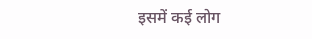इसमें कई लोग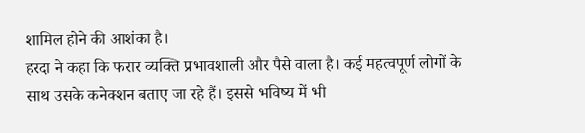शामिल होने की आशंका है।
हरदा ने कहा कि फरार व्यक्ति प्रभावशाली और पैसे वाला है। कई महत्वपूर्ण लोगों के साथ उसके कनेक्शन बताए जा रहे हैं। इससे भविष्य में भी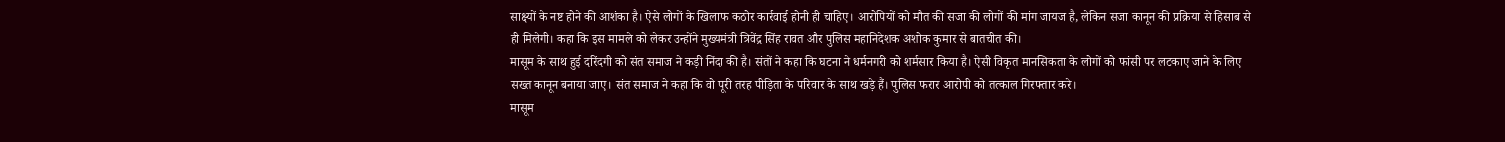साक्ष्यों के नष्ट होने की आशंका है। ऐसे लोगों के खिलाफ कठोर कार्रवाई होनी ही चाहिए। आरोपियों को मौत की सजा की लोगों की मांग जायज है, लेकिन सजा कानून की प्रक्रिया से हिसाब से ही मिलेगी। कहा कि इस मामले को लेकर उन्होंने मुख्यमंत्री त्रिवेंद्र सिंह रावत और पुलिस महानिदेशक अशोक कुमार से बातचीत की।
मासूम के साथ हुई दरिंदगी को संत समाज ने कड़ी निंदा की है। संतों ने कहा कि घटना ने धर्मनगरी को शर्मसार किया है। ऐसी विकृत मानसिकता के लोगों को फांसी पर लटकाए जाने के लिए सख्त कानून बनाया जाए। संत समाज ने कहा कि वो पूरी तरह पीड़िता के परिवार के साथ खड़े हैं। पुलिस फरार आरोपी को तत्काल गिरफ्तार करे।
मासूम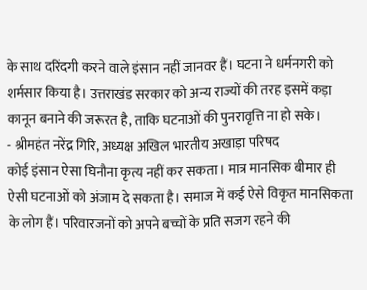के साथ दरिंदगी करने वाले इंसान नहीं जानवर हैं। घटना ने धर्मनगरी को शर्मसार किया है। उत्तराखंड सरकार को अन्य राज्यों की तरह इसमें कड़ा कानून बनाने की जरूरत है, ताकि घटनाओं की पुनरावृत्ति ना हो सके।
- श्रीमहंत नरेंद्र गिरि, अध्यक्ष अखिल भारतीय अखाड़ा परिषद
कोई इंसान ऐसा घिनौना कृत्य नहीं कर सकता। मात्र मानसिक बीमार ही ऐसी घटनाओं को अंजाम दे सकता है। समाज में कई ऐसे विकृत मानसिकता के लोग हैं। परिवारजनों को अपने बच्चों के प्रति सजग रहने की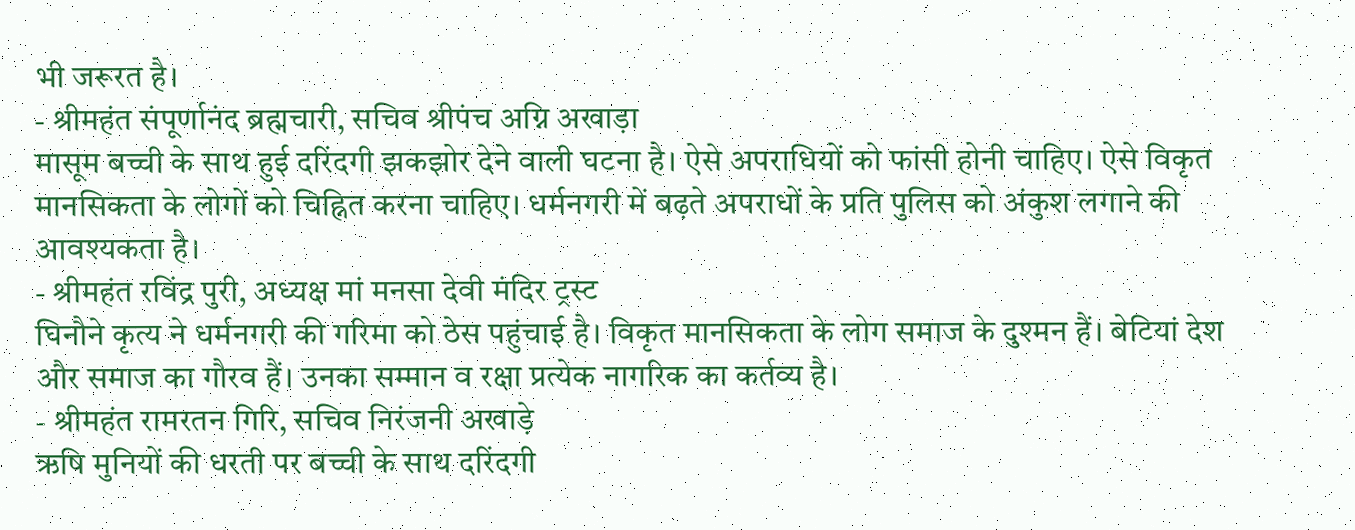भी जरूरत है।
- श्रीमहंत संपूर्णानंद ब्रह्मचारी, सचिव श्रीपंच अग्नि अखाड़ा
मासूम बच्ची के साथ हुई दरिंदगी झकझोर देने वाली घटना है। ऐसे अपराधियों को फांसी होनी चाहिए। ऐसे विकृत मानसिकता के लोगों को चिह्नित करना चाहिए। धर्मनगरी में बढ़ते अपराधों के प्रति पुलिस को अंकुश लगाने की आवश्यकता है।
- श्रीमहंत रविंद्र पुरी, अध्यक्ष मां मनसा देवी मंदिर ट्रस्ट
घिनौने कृत्य ने धर्मनगरी की गरिमा को ठेस पहुंचाई है। विकृत मानसिकता के लोग समाज के दुश्मन हैं। बेटियां देश और समाज का गौरव हैं। उनका सम्मान व रक्षा प्रत्येक नागरिक का कर्तव्य है।
- श्रीमहंत रामरतन गिरि, सचिव निरंजनी अखाड़े
ऋषि मुनियों की धरती पर बच्ची के साथ दरिंदगी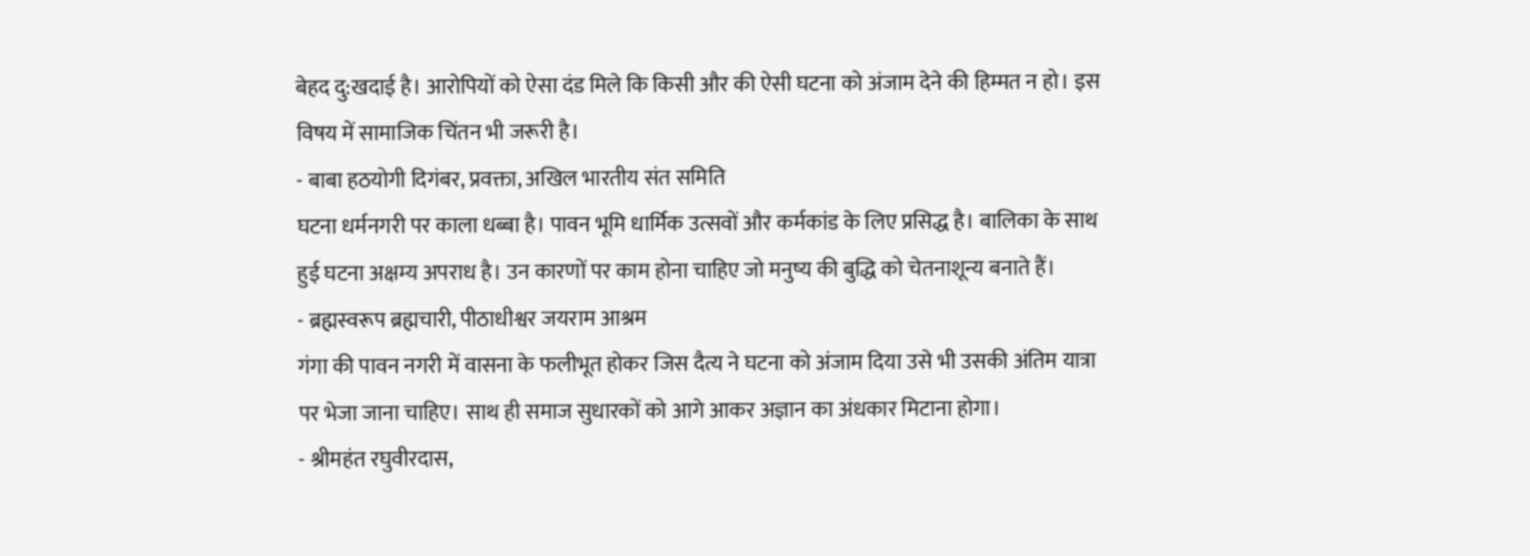बेहद दु:खदाई है। आरोपियों को ऐसा दंड मिले कि किसी और की ऐसी घटना को अंजाम देने की हिम्मत न हो। इस विषय में सामाजिक चिंतन भी जरूरी है।
- बाबा हठयोगी दिगंबर, प्रवक्ता, अखिल भारतीय संत समिति
घटना धर्मनगरी पर काला धब्बा है। पावन भूमि धार्मिक उत्सवों और कर्मकांड के लिए प्रसिद्ध है। बालिका के साथ हुई घटना अक्षम्य अपराध है। उन कारणों पर काम होना चाहिए जो मनुष्य की बुद्धि को चेतनाशून्य बनाते हैं।
- ब्रह्मस्वरूप ब्रह्मचारी, पीठाधीश्वर जयराम आश्रम
गंगा की पावन नगरी में वासना के फलीभूत होकर जिस दैत्य ने घटना को अंजाम दिया उसे भी उसकी अंतिम यात्रा पर भेजा जाना चाहिए। साथ ही समाज सुधारकों को आगे आकर अज्ञान का अंधकार मिटाना होगा।
- श्रीमहंत रघुवीरदास,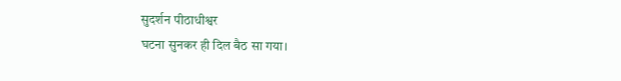सुदर्शन पीठाधीश्वर
घटना सुनकर ही दिल बैठ सा गया।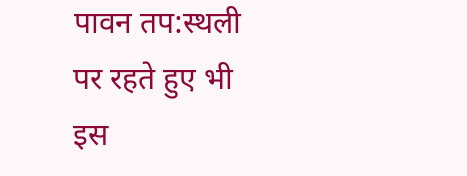पावन तप:स्थली पर रहते हुए भी इस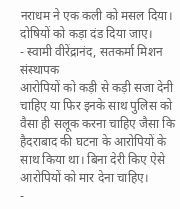नराधम ने एक कली को मसल दिया। दोषियों को कड़ा दंड दिया जाए।
- स्वामी वीरेंद्रानंद, सतकर्मा मिशन संस्थापक
आरोपियों को कड़ी से कड़ी सजा देनी चाहिए या फिर इनके साथ पुलिस को वैसा ही सलूक करना चाहिए जैसा कि हैदराबाद की घटना के आरोपियों के साथ किया था। बिना देरी किए ऐसे आरोपियों को मार देना चाहिए।
-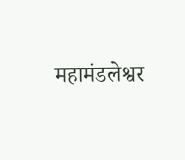महामंडलेश्वर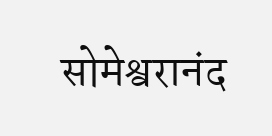सोमेश्वरानंद